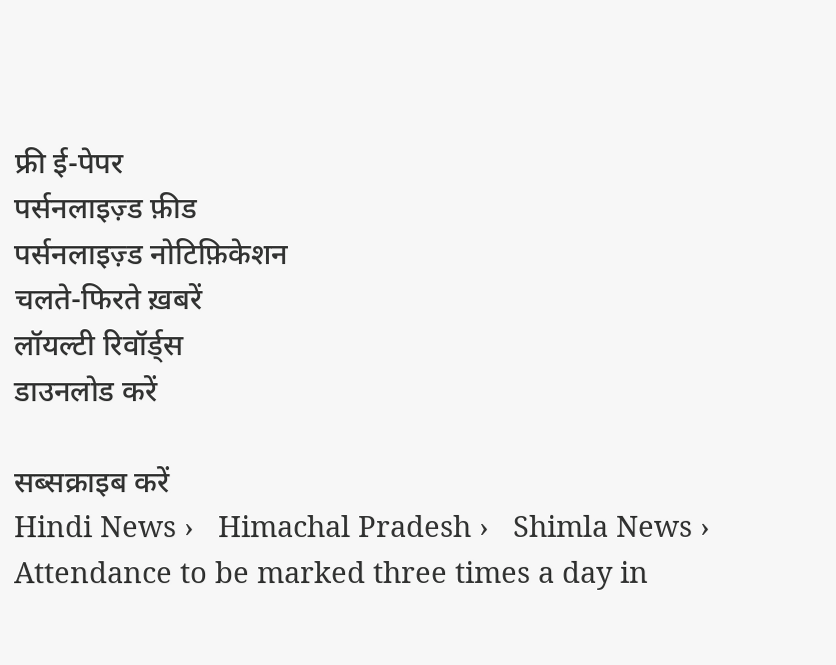फ्री ई-पेपर
पर्सनलाइज़्ड फ़ीड
पर्सनलाइज़्ड नोटिफ़िकेशन
चलते-फिरते ख़बरें
लॉयल्टी रिवॉर्ड्स
डाउनलोड करें

सब्सक्राइब करें
Hindi News ›   Himachal Pradesh ›   Shimla News ›   Attendance to be marked three times a day in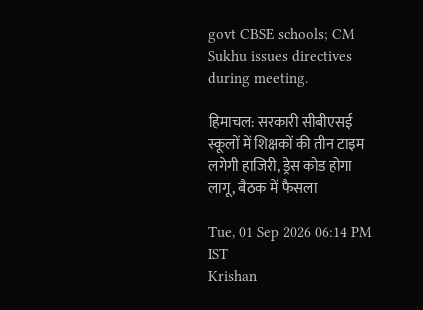govt CBSE schools; CM Sukhu issues directives during meeting.

हिमाचल: सरकारी सीबीएसई स्कूलों में शिक्षकों की तीन टाइम लगेगी हाजिरी, ड्रेस कोड होगा लागू, बैठक में फैसला

Tue, 01 Sep 2026 06:14 PM IST
Krishan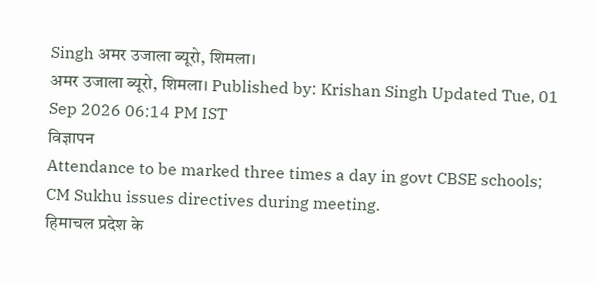Singh अमर उजाला ब्यूरो, शिमला।
अमर उजाला ब्यूरो, शिमला। Published by: Krishan Singh Updated Tue, 01 Sep 2026 06:14 PM IST
विज्ञापन
Attendance to be marked three times a day in govt CBSE schools; CM Sukhu issues directives during meeting.
हिमाचल प्रदेश के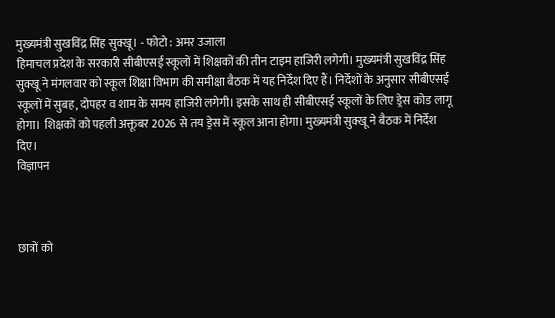मुख्यमंत्री सुखविंद्र सिंह सुक्खू। - फोटो : अमर उजाला
हिमाचल प्रदेश के सरकारी सीबीएसई स्कूलों में शिक्षकों की तीन टाइम हाजिरी लगेगी। मुख्यमंत्री सुखविंद्र सिंह सुक्खू ने मंगलवार को स्कूल शिक्षा विभाग की समीक्षा बैठक में यह निर्देश दिए हैं। निर्देशों के अनुसार सीबीएसई स्कूलों में सुबह, दोपहर व शाम के समय हाजिरी लगेगी। इसके साथ ही सीबीएसई स्कूलों के लिए ड्रेस कोड लागू होगा।  शिक्षकों को पहली अक्तूबर 2026 से तय ड्रेस में स्कूल आना होगा। मुख्यमंत्री सुक्खू ने बैठक में निर्देश दिए।
विज्ञापन



छात्रों को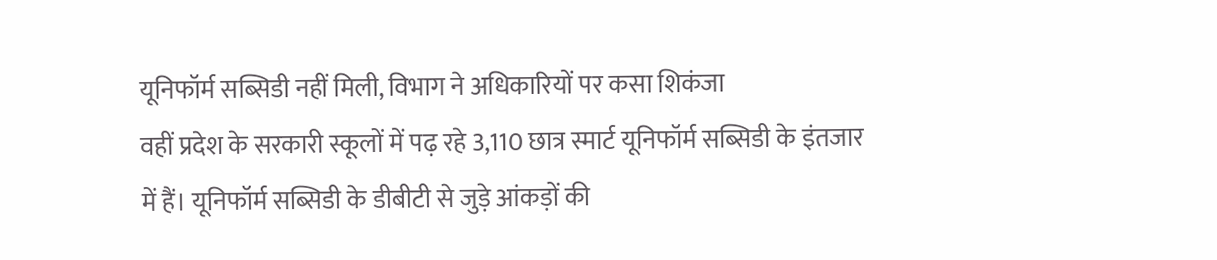यूनिफॉर्म सब्सिडी नहीं मिली, विभाग ने अधिकारियों पर कसा शिकंजा
वहीं प्रदेश के सरकारी स्कूलों में पढ़ रहे 3,110 छात्र स्मार्ट यूनिफॉर्म सब्सिडी के इंतजार में हैं। यूनिफॉर्म सब्सिडी के डीबीटी से जुड़े आंकड़ों की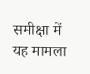समीक्षा में यह मामला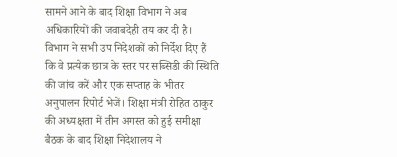सामने आने के बाद शिक्षा विभाग ने अब अधिकारियों की जवाबदेही तय कर दी है। विभाग ने सभी उप निदेशकों को निर्देश दिए हैं कि वे प्रत्येक छात्र के स्तर पर सब्सिडी की स्थिति की जांच करें और एक सप्ताह के भीतर अनुपालन रिपोर्ट भेजें। शिक्षा मंत्री रोहित ठाकुर की अध्यक्षता में तीन अगस्त को हुई समीक्षा बैठक के बाद शिक्षा निदेशालय ने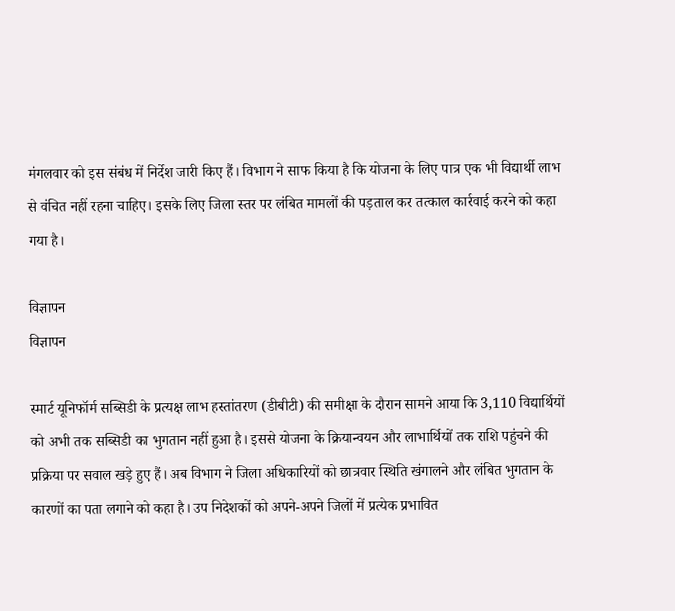मंगलवार को इस संबंध में निर्देश जारी किए हैं। विभाग ने साफ किया है कि योजना के लिए पात्र एक भी विद्यार्थी लाभ से वंचित नहीं रहना चाहिए। इसके लिए जिला स्तर पर लंबित मामलों की पड़ताल कर तत्काल कार्रवाई करने को कहा गया है।

विज्ञापन
विज्ञापन

स्मार्ट यूनिफॉर्म सब्सिडी के प्रत्यक्ष लाभ हस्तांतरण (डीबीटी) की समीक्षा के दौरान सामने आया कि 3,110 विद्यार्थियों को अभी तक सब्सिडी का भुगतान नहीं हुआ है। इससे योजना के क्रियान्वयन और लाभार्थियों तक राशि पहुंचने की प्रक्रिया पर सवाल खड़े हुए हैं। अब विभाग ने जिला अधिकारियों को छात्रवार स्थिति खंगालने और लंबित भुगतान के कारणों का पता लगाने को कहा है। उप निदेशकों को अपने-अपने जिलों में प्रत्येक प्रभावित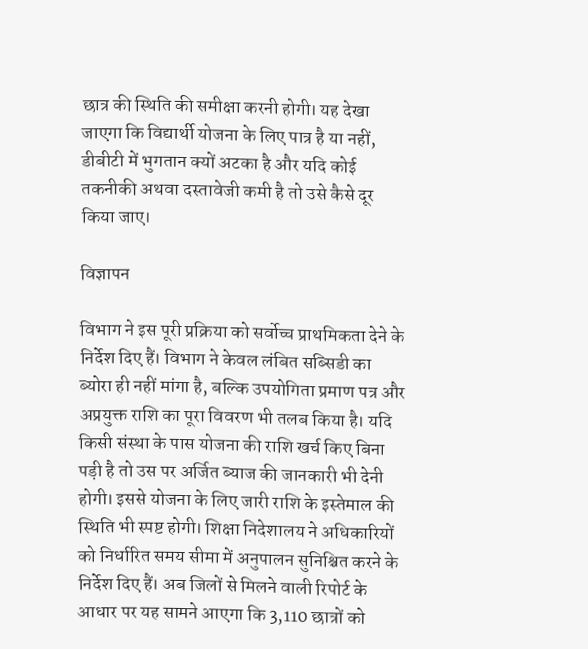छात्र की स्थिति की समीक्षा करनी होगी। यह देखा जाएगा कि विद्यार्थी योजना के लिए पात्र है या नहीं, डीबीटी में भुगतान क्यों अटका है और यदि कोई तकनीकी अथवा दस्तावेजी कमी है तो उसे कैसे दूर किया जाए।

विज्ञापन

विभाग ने इस पूरी प्रक्रिया को सर्वोच्च प्राथमिकता देने के निर्देश दिए हैं। विभाग ने केवल लंबित सब्सिडी का ब्योरा ही नहीं मांगा है, बल्कि उपयोगिता प्रमाण पत्र और अप्रयुक्त राशि का पूरा विवरण भी तलब किया है। यदि किसी संस्था के पास योजना की राशि खर्च किए बिना पड़ी है तो उस पर अर्जित ब्याज की जानकारी भी देनी होगी। इससे योजना के लिए जारी राशि के इस्तेमाल की स्थिति भी स्पष्ट होगी। शिक्षा निदेशालय ने अधिकारियों को निर्धारित समय सीमा में अनुपालन सुनिश्चित करने के निर्देश दिए हैं। अब जिलों से मिलने वाली रिपोर्ट के आधार पर यह सामने आएगा कि 3,110 छात्रों को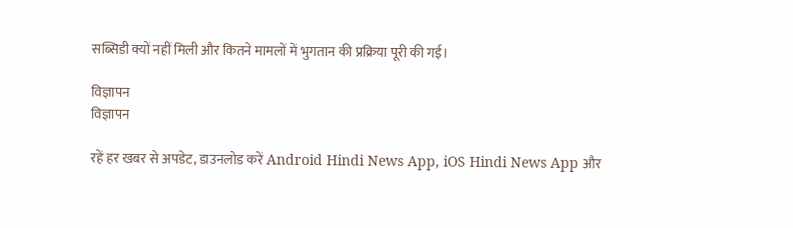सब्सिडी क्यों नहीं मिली और कितने मामलों में भुगतान की प्रक्रिया पूरी की गई।

विज्ञापन
विज्ञापन

रहें हर खबर से अपडेट, डाउनलोड करें Android Hindi News App, iOS Hindi News App और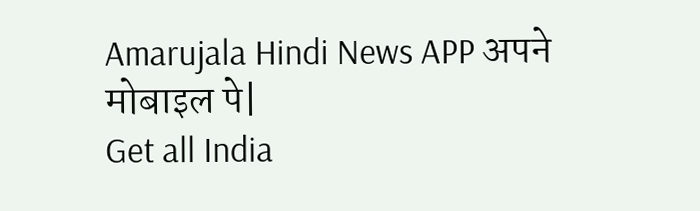Amarujala Hindi News APP अपने मोबाइल पे|
Get all India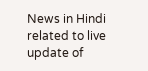News in Hindi related to live update of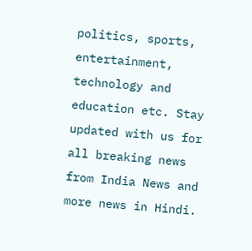politics, sports, entertainment, technology and education etc. Stay updated with us for all breaking news from India News and more news in Hindi.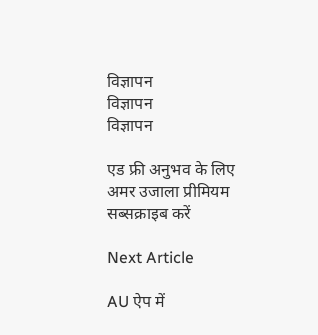विज्ञापन
विज्ञापन
विज्ञापन

एड फ्री अनुभव के लिए अमर उजाला प्रीमियम सब्सक्राइब करें

Next Article

AU ऐप में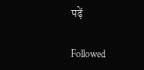पढ़ें

Followed